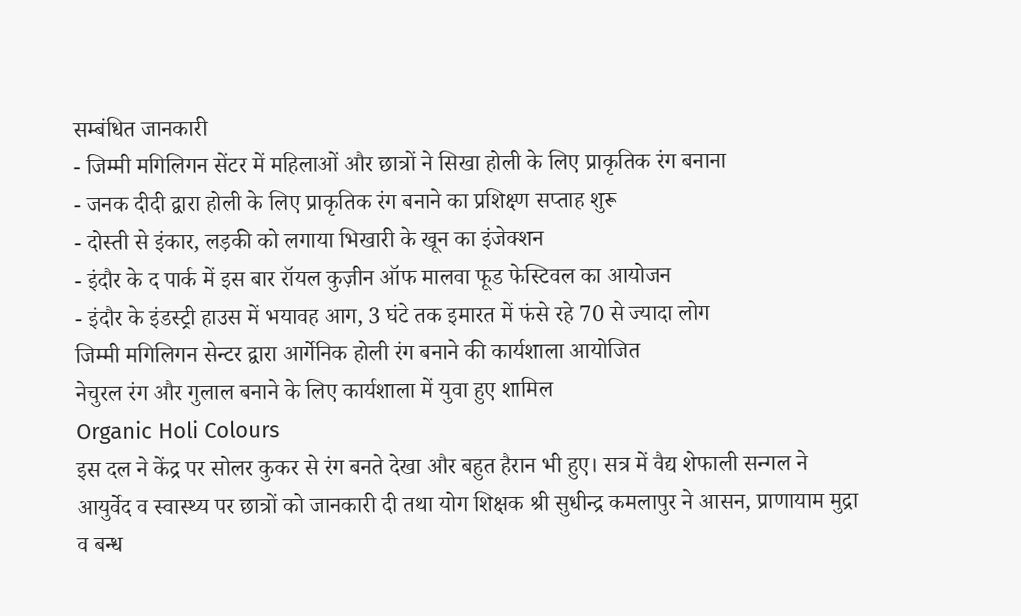सम्बंधित जानकारी
- जिम्मी मगिलिगन सेंटर में महिलाओं और छात्रों ने सिखा होली के लिए प्राकृतिक रंग बनाना
- जनक दीदी द्वारा होली के लिए प्राकृतिक रंग बनाने का प्रशिक्ष्ण सप्ताह शुरू
- दोस्ती से इंकार, लड़की को लगाया भिखारी के खून का इंजेक्शन
- इंदौर के द पार्क में इस बार रॉयल कुज़ीन ऑफ मालवा फूड फेस्टिवल का आयोजन
- इंदौर के इंडस्ट्री हाउस में भयावह आग, 3 घंटे तक इमारत में फंसे रहे 70 से ज्यादा लोग
जिम्मी मगिलिगन सेन्टर द्वारा आर्गेनिक होली रंग बनाने की कार्यशाला आयोजित
नेचुरल रंग और गुलाल बनाने के लिए कार्यशाला में युवा हुए शामिल
Organic Holi Colours
इस दल ने केंद्र पर सोलर कुकर से रंग बनते देखा और बहुत हैरान भी हुए। सत्र में वैद्य शेफाली सन्गल ने आयुर्वेद व स्वास्थ्य पर छात्रों को जानकारी दी तथा योग शिक्षक श्री सुधीन्द्र कमलापुर ने आसन, प्राणायाम मुद्रा व बन्ध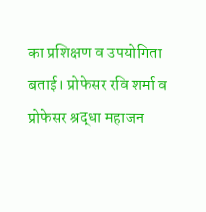का प्रशिक्षण व उपयोगिता बताई। प्रोफेसर रवि शर्मा व प्रोफेसर श्रद्धा महाजन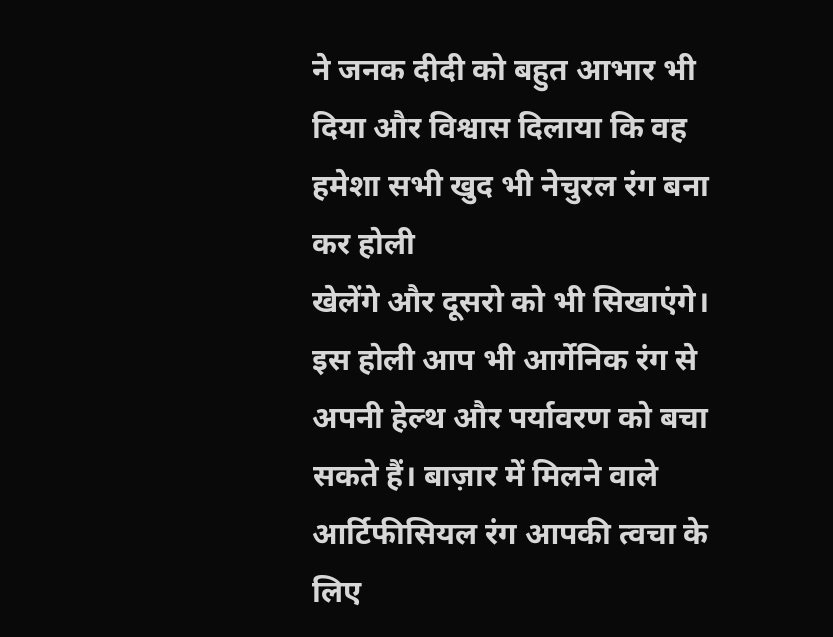ने जनक दीदी को बहुत आभार भी दिया और विश्वास दिलाया कि वह हमेशा सभी खुद भी नेचुरल रंग बना कर होली
खेलेंगे और दूसरो को भी सिखाएंगे।
इस होली आप भी आर्गेनिक रंग से अपनी हेल्थ और पर्यावरण को बचा सकते हैं। बाज़ार में मिलने वाले आर्टिफीसियल रंग आपकी त्वचा के लिए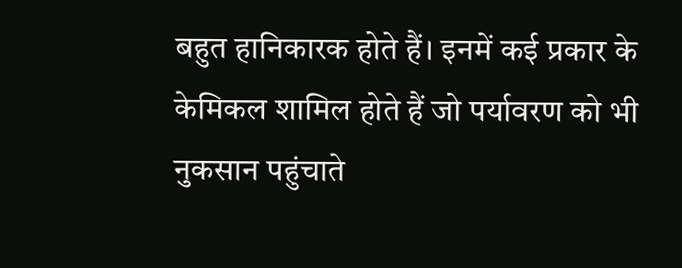बहुत हानिकारक होते हैं। इनमें कई प्रकार के केमिकल शामिल होते हैं जो पर्यावरण को भी नुकसान पहुंचाते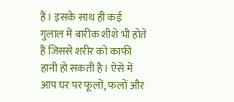हैं। इसके साथ ही कई गुलाल में बारीक शीशे भी होते हैं जिससे शरीर को काफी हानी हो सकती है। ऐसे में आप घर पर फूलों, फलों और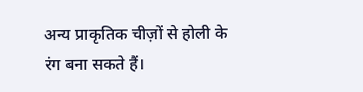अन्य प्राकृतिक चीज़ों से होली के रंग बना सकते हैं।